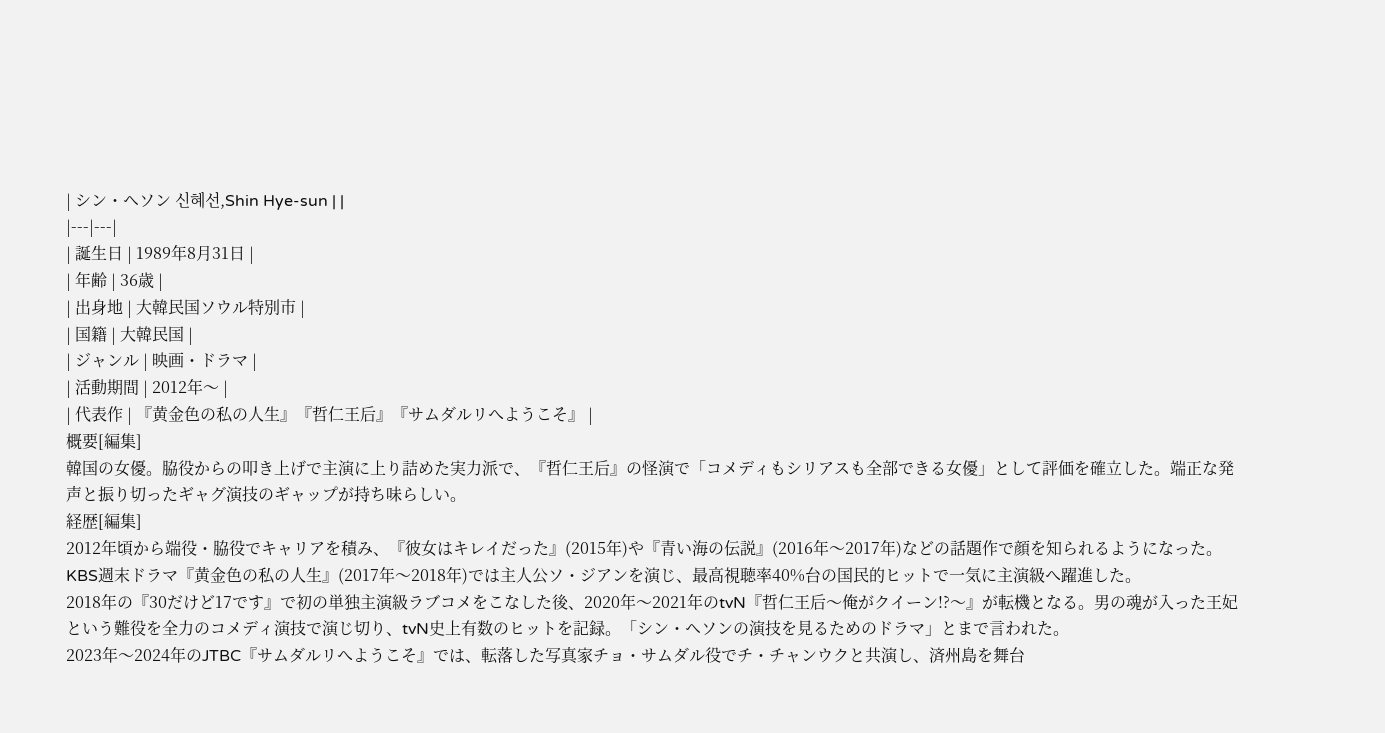| シン・ヘソン 신혜선,Shin Hye-sun | |
|---|---|
| 誕生日 | 1989年8月31日 |
| 年齢 | 36歳 |
| 出身地 | 大韓民国ソウル特別市 |
| 国籍 | 大韓民国 |
| ジャンル | 映画・ドラマ |
| 活動期間 | 2012年〜 |
| 代表作 | 『黄金色の私の人生』『哲仁王后』『サムダルリへようこそ』 |
概要[編集]
韓国の女優。脇役からの叩き上げで主演に上り詰めた実力派で、『哲仁王后』の怪演で「コメディもシリアスも全部できる女優」として評価を確立した。端正な発声と振り切ったギャグ演技のギャップが持ち味らしい。
経歴[編集]
2012年頃から端役・脇役でキャリアを積み、『彼女はキレイだった』(2015年)や『青い海の伝説』(2016年〜2017年)などの話題作で顔を知られるようになった。KBS週末ドラマ『黄金色の私の人生』(2017年〜2018年)では主人公ソ・ジアンを演じ、最高視聴率40%台の国民的ヒットで一気に主演級へ躍進した。
2018年の『30だけど17です』で初の単独主演級ラブコメをこなした後、2020年〜2021年のtvN『哲仁王后〜俺がクイーン!?〜』が転機となる。男の魂が入った王妃という難役を全力のコメディ演技で演じ切り、tvN史上有数のヒットを記録。「シン・ヘソンの演技を見るためのドラマ」とまで言われた。
2023年〜2024年のJTBC『サムダルリへようこそ』では、転落した写真家チョ・サムダル役でチ・チャンウクと共演し、済州島を舞台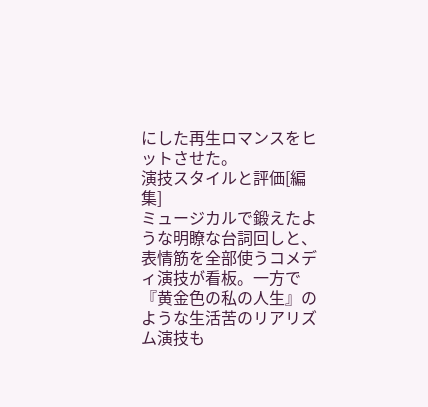にした再生ロマンスをヒットさせた。
演技スタイルと評価[編集]
ミュージカルで鍛えたような明瞭な台詞回しと、表情筋を全部使うコメディ演技が看板。一方で『黄金色の私の人生』のような生活苦のリアリズム演技も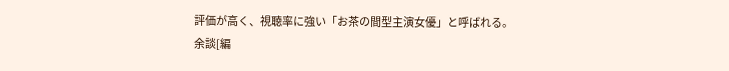評価が高く、視聴率に強い「お茶の間型主演女優」と呼ばれる。
余談[編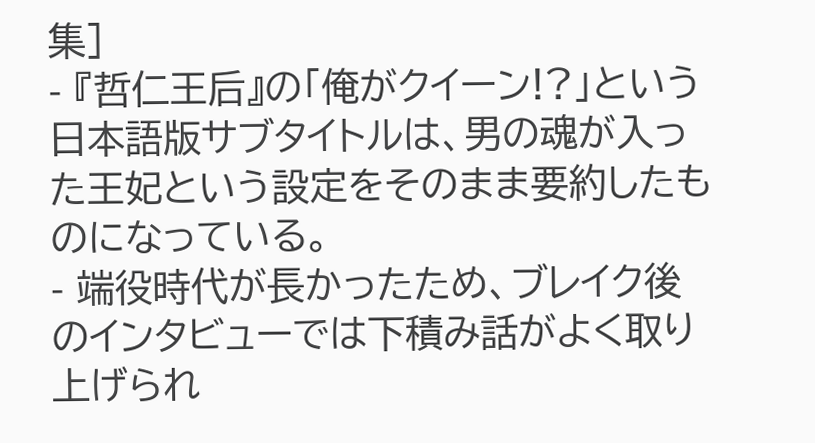集]
- 『哲仁王后』の「俺がクイーン!?」という日本語版サブタイトルは、男の魂が入った王妃という設定をそのまま要約したものになっている。
- 端役時代が長かったため、ブレイク後のインタビューでは下積み話がよく取り上げられ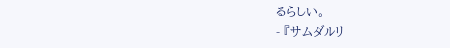るらしい。
- 『サムダルリ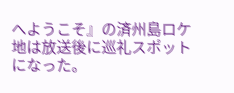へようこそ』の済州島ロケ地は放送後に巡礼スポットになった。